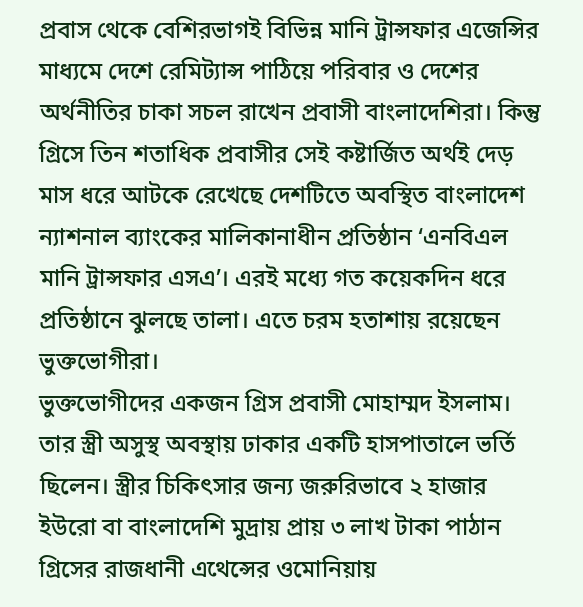প্রবাস থেকে বেশিরভাগই বিভিন্ন মানি ট্রান্সফার এজেন্সির মাধ্যমে দেশে রেমিট্যান্স পাঠিয়ে পরিবার ও দেশের অর্থনীতির চাকা সচল রাখেন প্রবাসী বাংলাদেশিরা। কিন্তু গ্রিসে তিন শতাধিক প্রবাসীর সেই কষ্টার্জিত অর্থই দেড় মাস ধরে আটকে রেখেছে দেশটিতে অবস্থিত বাংলাদেশ ন্যাশনাল ব্যাংকের মালিকানাধীন প্রতিষ্ঠান ‘এনবিএল মানি ট্রান্সফার এসএ’। এরই মধ্যে গত কয়েকদিন ধরে প্রতিষ্ঠানে ঝুলছে তালা। এতে চরম হতাশায় রয়েছেন ভুক্তভোগীরা।
ভুক্তভোগীদের একজন গ্রিস প্রবাসী মোহাম্মদ ইসলাম। তার স্ত্রী অসুস্থ অবস্থায় ঢাকার একটি হাসপাতালে ভর্তি ছিলেন। স্ত্রীর চিকিৎসার জন্য জরুরিভাবে ২ হাজার ইউরো বা বাংলাদেশি মুদ্রায় প্রায় ৩ লাখ টাকা পাঠান গ্রিসের রাজধানী এথেন্সের ওমোনিয়ায়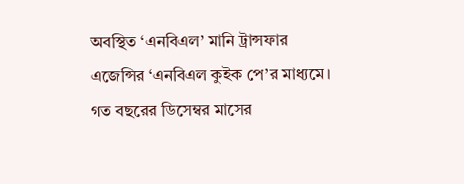অবস্থিত ‘এনবিএল’ মানি ট্রান্সফার এজেন্সির ‘এনবিএল কুইক পে’র মাধ্যমে। গত বছরের ডিসেম্বর মাসের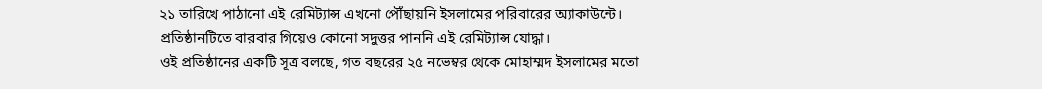২১ তারিখে পাঠানো এই রেমিট্যান্স এখনো পৌঁছায়নি ইসলামের পরিবারের অ্যাকাউন্টে। প্রতিষ্ঠানটিতে বারবার গিয়েও কোনো সদুত্তর পাননি এই রেমিট্যান্স যোদ্ধা।
ওই প্রতিষ্ঠানের একটি সূত্র বলছে, গত বছরের ২৫ নভেম্বর থেকে মোহাম্মদ ইসলামের মতো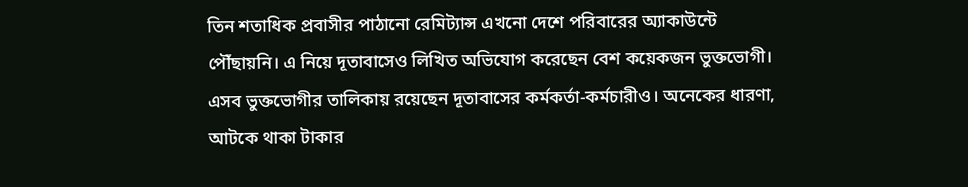তিন শতাধিক প্রবাসীর পাঠানো রেমিট্যান্স এখনো দেশে পরিবারের অ্যাকাউন্টে পৌঁছায়নি। এ নিয়ে দূতাবাসেও লিখিত অভিযোগ করেছেন বেশ কয়েকজন ভুক্তভোগী। এসব ভুক্তভোগীর তালিকায় রয়েছেন দূতাবাসের কর্মকর্তা-কর্মচারীও। অনেকের ধারণা, আটকে থাকা টাকার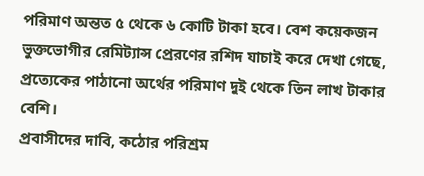পরিমাণ অন্তত ৫ থেকে ৬ কোটি টাকা হবে। বেশ কয়েকজন ভুক্তভোগীর রেমিট্যান্স প্রেরণের রশিদ যাচাই করে দেখা গেছে, প্রত্যেকের পাঠানো অর্থের পরিমাণ দুই থেকে তিন লাখ টাকার বেশি।
প্রবাসীদের দাবি, কঠোর পরিশ্রম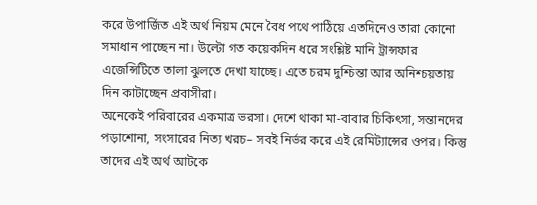করে উপার্জিত এই অর্থ নিয়ম মেনে বৈধ পথে পাঠিয়ে এতদিনেও তারা কোনো সমাধান পাচ্ছেন না। উল্টো গত কয়েকদিন ধরে সংশ্লিষ্ট মানি ট্রান্সফার এজেন্সিটিতে তালা ঝুলতে দেখা যাচ্ছে। এতে চরম দুশ্চিন্তা আর অনিশ্চয়তায় দিন কাটাচ্ছেন প্রবাসীরা।
অনেকেই পরিবারের একমাত্র ভরসা। দেশে থাকা মা-বাবার চিকিৎসা, সন্তানদের পড়াশোনা, সংসারের নিত্য খরচ– সবই নির্ভর করে এই রেমিট্যান্সের ওপর। কিন্তু তাদের এই অর্থ আটকে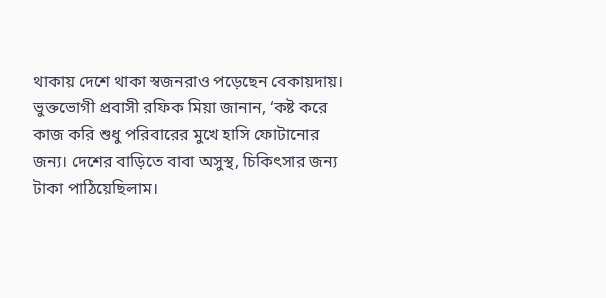থাকায় দেশে থাকা স্বজনরাও পড়েছেন বেকায়দায়।
ভুক্তভোগী প্রবাসী রফিক মিয়া জানান, ‘কষ্ট করে কাজ করি শুধু পরিবারের মুখে হাসি ফোটানোর জন্য। দেশের বাড়িতে বাবা অসুস্থ, চিকিৎসার জন্য টাকা পাঠিয়েছিলাম।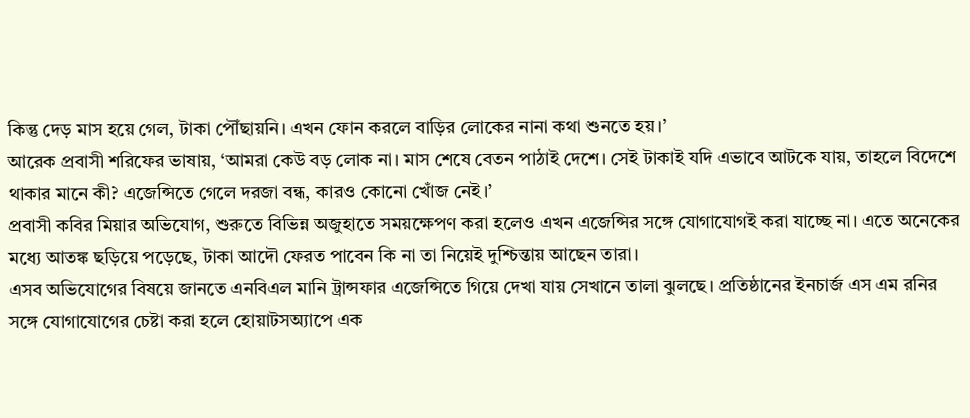কিন্তু দেড় মাস হয়ে গেল, টাকা পৌঁছায়নি। এখন ফোন করলে বাড়ির লোকের নানা কথা শুনতে হয়।’
আরেক প্রবাসী শরিফের ভাষায়, ‘আমরা কেউ বড় লোক না। মাস শেষে বেতন পাঠাই দেশে। সেই টাকাই যদি এভাবে আটকে যায়, তাহলে বিদেশে থাকার মানে কী? এজেন্সিতে গেলে দরজা বন্ধ, কারও কোনো খোঁজ নেই।’
প্রবাসী কবির মিয়ার অভিযোগ, শুরুতে বিভিন্ন অজুহাতে সময়ক্ষেপণ করা হলেও এখন এজেন্সির সঙ্গে যোগাযোগই করা যাচ্ছে না। এতে অনেকের মধ্যে আতঙ্ক ছড়িয়ে পড়েছে, টাকা আদৌ ফেরত পাবেন কি না তা নিয়েই দুশ্চিন্তায় আছেন তারা।
এসব অভিযোগের বিষয়ে জানতে এনবিএল মানি ট্রান্সফার এজেন্সিতে গিয়ে দেখা যায় সেখানে তালা ঝুলছে। প্রতিষ্ঠানের ইনচার্জ এস এম রনির সঙ্গে যোগাযোগের চেষ্টা করা হলে হোয়াটসঅ্যাপে এক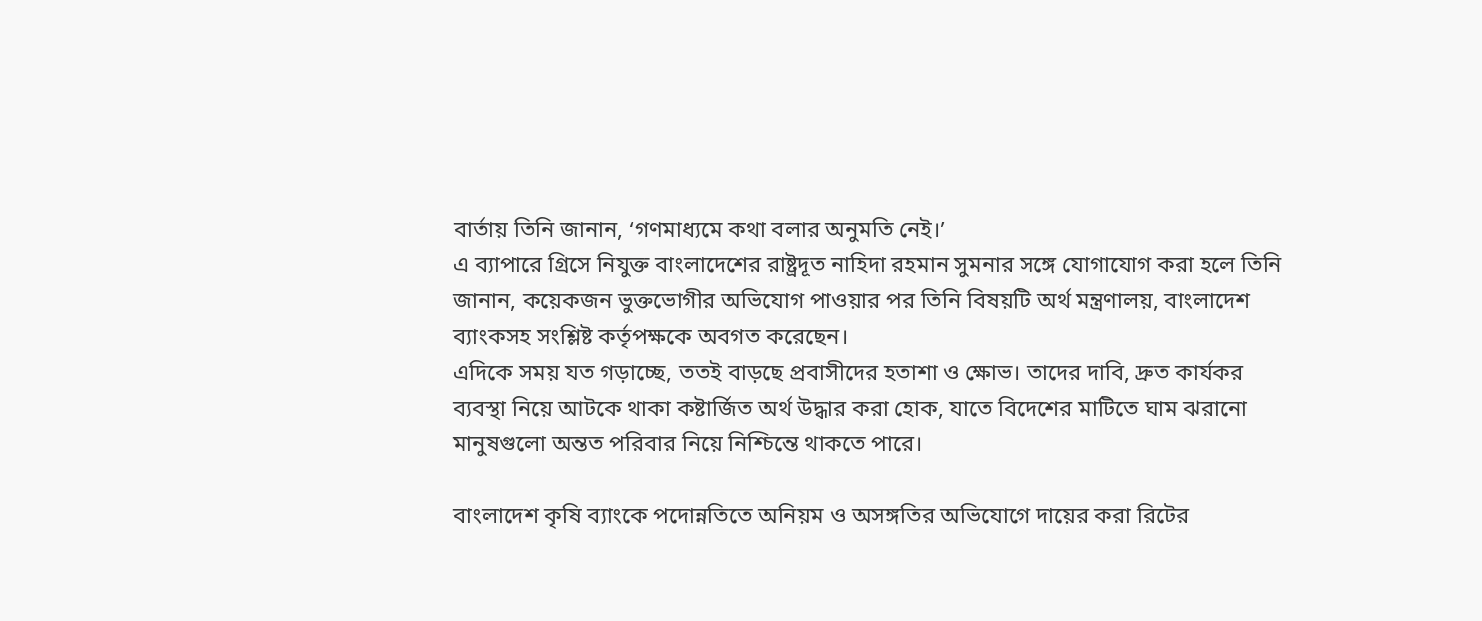বার্তায় তিনি জানান, ‘গণমাধ্যমে কথা বলার অনুমতি নেই।’
এ ব্যাপারে গ্রিসে নিযুক্ত বাংলাদেশের রাষ্ট্রদূত নাহিদা রহমান সুমনার সঙ্গে যোগাযোগ করা হলে তিনি জানান, কয়েকজন ভুক্তভোগীর অভিযোগ পাওয়ার পর তিনি বিষয়টি অর্থ মন্ত্রণালয়, বাংলাদেশ ব্যাংকসহ সংশ্লিষ্ট কর্তৃপক্ষকে অবগত করেছেন।
এদিকে সময় যত গড়াচ্ছে, ততই বাড়ছে প্রবাসীদের হতাশা ও ক্ষোভ। তাদের দাবি, দ্রুত কার্যকর ব্যবস্থা নিয়ে আটকে থাকা কষ্টার্জিত অর্থ উদ্ধার করা হোক, যাতে বিদেশের মাটিতে ঘাম ঝরানো মানুষগুলো অন্তত পরিবার নিয়ে নিশ্চিন্তে থাকতে পারে।

বাংলাদেশ কৃষি ব্যাংকে পদোন্নতিতে অনিয়ম ও অসঙ্গতির অভিযোগে দায়ের করা রিটের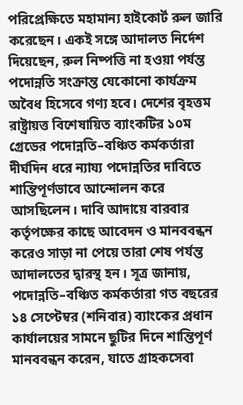পরিপ্রেক্ষিতে মহামান্য হাইকোর্ট রুল জারি করেছেন। একই সঙ্গে আদালত নির্দেশ দিয়েছেন, রুল নিষ্পত্তি না হওয়া পর্যন্ত পদোন্নতি সংক্রান্ত যেকোনো কার্যক্রম অবৈধ হিসেবে গণ্য হবে। দেশের বৃহত্তম রাষ্ট্রায়ত্ত বিশেষায়িত ব্যাংকটির ১০ম গ্রেডের পদোন্নতি–বঞ্চিত কর্মকর্তারা দীর্ঘদিন ধরে ন্যায্য পদোন্নতির দাবিতে শান্তিপূর্ণভাবে আন্দোলন করে আসছিলেন। দাবি আদায়ে বারবার কর্তৃপক্ষের কাছে আবেদন ও মানববন্ধন করেও সাড়া না পেয়ে তারা শেষ পর্যন্ত আদালতের দ্বারস্থ হন। সূত্র জানায়, পদোন্নতি–বঞ্চিত কর্মকর্তারা গত বছরের ১৪ সেপ্টেম্বর (শনিবার) ব্যাংকের প্রধান কার্যালয়ের সামনে ছুটির দিনে শান্তিপূর্ণ মানববন্ধন করেন, যাতে গ্রাহকসেবা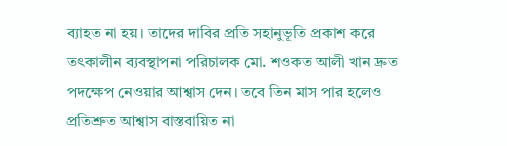ব্যাহত না হয়। তাদের দাবির প্রতি সহানুভূতি প্রকাশ করে তৎকালীন ব্যবস্থাপনা পরিচালক মো. শওকত আলী খান দ্রুত পদক্ষেপ নেওয়ার আশ্বাস দেন। তবে তিন মাস পার হলেও প্রতিশ্রুত আশ্বাস বাস্তবায়িত না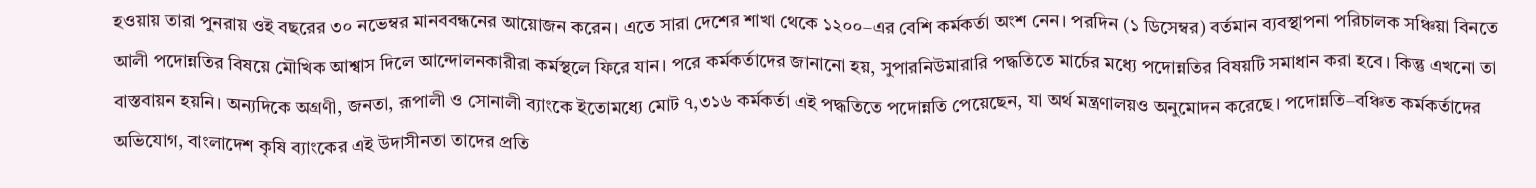হওয়ায় তারা পুনরায় ওই বছরের ৩০ নভেম্বর মানববন্ধনের আয়োজন করেন। এতে সারা দেশের শাখা থেকে ১২০০–এর বেশি কর্মকর্তা অংশ নেন। পরদিন (১ ডিসেম্বর) বর্তমান ব্যবস্থাপনা পরিচালক সঞ্চিয়া বিনতে আলী পদোন্নতির বিষয়ে মৌখিক আশ্বাস দিলে আন্দোলনকারীরা কর্মস্থলে ফিরে যান। পরে কর্মকর্তাদের জানানো হয়, সুপারনিউমারারি পদ্ধতিতে মার্চের মধ্যে পদোন্নতির বিষয়টি সমাধান করা হবে। কিন্তু এখনো তা বাস্তবায়ন হয়নি। অন্যদিকে অগ্রণী, জনতা, রূপালী ও সোনালী ব্যাংকে ইতোমধ্যে মোট ৭,৩১৬ কর্মকর্তা এই পদ্ধতিতে পদোন্নতি পেয়েছেন, যা অর্থ মন্ত্রণালয়ও অনুমোদন করেছে। পদোন্নতি–বঞ্চিত কর্মকর্তাদের অভিযোগ, বাংলাদেশ কৃষি ব্যাংকের এই উদাসীনতা তাদের প্রতি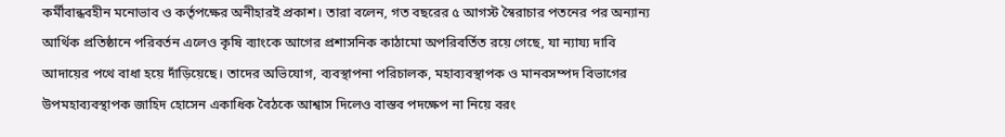কর্মীবান্ধবহীন মনোভাব ও কর্তৃপক্ষের অনীহারই প্রকাশ। তারা বলেন, গত বছরের ৫ আগস্ট স্বৈরাচার পতনের পর অন্যান্য আর্থিক প্রতিষ্ঠানে পরিবর্তন এলেও কৃষি ব্যাংকে আগের প্রশাসনিক কাঠামো অপরিবর্তিত রয়ে গেছে, যা ন্যায্য দাবি আদায়ের পথে বাধা হয়ে দাঁড়িয়েছে। তাদের অভিযোগ, ব্যবস্থাপনা পরিচালক, মহাব্যবস্থাপক ও মানবসম্পদ বিভাগের উপমহাব্যবস্থাপক জাহিদ হোসেন একাধিক বৈঠকে আশ্বাস দিলেও বাস্তব পদক্ষেপ না নিয়ে বরং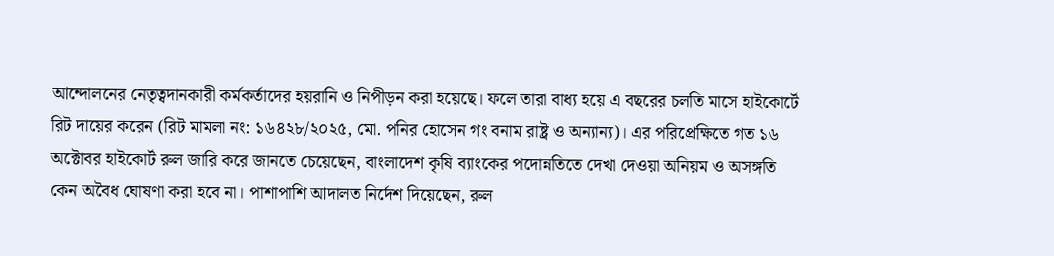আন্দোলনের নেতৃত্বদানকারী কর্মকর্তাদের হয়রানি ও নিপীড়ন করা হয়েছে। ফলে তারা বাধ্য হয়ে এ বছরের চলতি মাসে হাইকোর্টে রিট দায়ের করেন (রিট মামলা নং: ১৬৪২৮/২০২৫, মো. পনির হোসেন গং বনাম রাষ্ট্র ও অন্যান্য)। এর পরিপ্রেক্ষিতে গত ১৬ অক্টোবর হাইকোর্ট রুল জারি করে জানতে চেয়েছেন, বাংলাদেশ কৃষি ব্যাংকের পদোন্নতিতে দেখা দেওয়া অনিয়ম ও অসঙ্গতি কেন অবৈধ ঘোষণা করা হবে না। পাশাপাশি আদালত নির্দেশ দিয়েছেন, রুল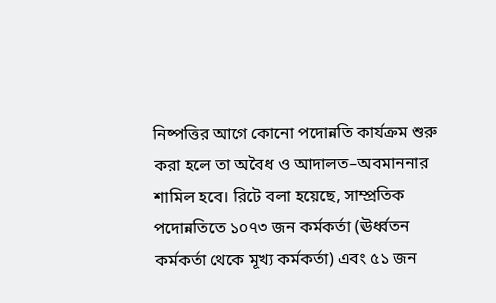নিষ্পত্তির আগে কোনো পদোন্নতি কার্যক্রম শুরু করা হলে তা অবৈধ ও আদালত–অবমাননার শামিল হবে। রিটে বলা হয়েছে, সাম্প্রতিক পদোন্নতিতে ১০৭৩ জন কর্মকর্তা (ঊর্ধ্বতন কর্মকর্তা থেকে মূখ্য কর্মকর্তা) এবং ৫১ জন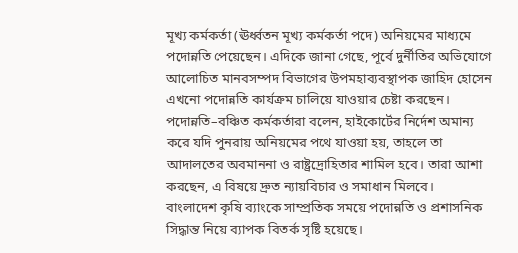মূখ্য কর্মকর্তা (ঊর্ধ্বতন মূখ্য কর্মকর্তা পদে) অনিয়মের মাধ্যমে পদোন্নতি পেয়েছেন। এদিকে জানা গেছে, পূর্বে দুর্নীতির অভিযোগে আলোচিত মানবসম্পদ বিভাগের উপমহাব্যবস্থাপক জাহিদ হোসেন এখনো পদোন্নতি কার্যক্রম চালিয়ে যাওয়ার চেষ্টা করছেন। পদোন্নতি–বঞ্চিত কর্মকর্তারা বলেন, হাইকোর্টের নির্দেশ অমান্য করে যদি পুনরায় অনিয়মের পথে যাওয়া হয়, তাহলে তা আদালতের অবমাননা ও রাষ্ট্রদ্রোহিতার শামিল হবে। তারা আশা করছেন, এ বিষয়ে দ্রুত ন্যায়বিচার ও সমাধান মিলবে।
বাংলাদেশ কৃষি ব্যাংকে সাম্প্রতিক সময়ে পদোন্নতি ও প্রশাসনিক সিদ্ধান্ত নিয়ে ব্যাপক বিতর্ক সৃষ্টি হয়েছে।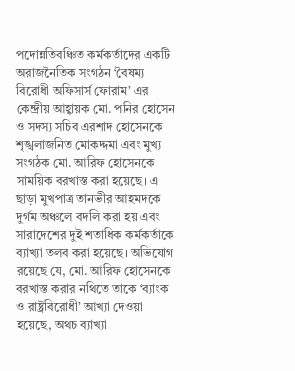পদোন্নতিবঞ্চিত কর্মকর্তাদের একটি অরাজনৈতিক সংগঠন ‘বৈষম্য বিরোধী অফিসার্স ফোরাম’ এর কেন্দ্রীয় আহ্বায়ক মো. পনির হোসেন ও সদস্য সচিব এরশাদ হোসেনকে শৃঙ্খলাজনিত মোকদ্দমা এবং মুখ্য সংগঠক মো. আরিফ হোসেনকে সাময়িক বরখাস্ত করা হয়েছে। এ ছাড়া মুখপাত্র তানভীর আহমদকে দুর্গম অঞ্চলে বদলি করা হয় এবং সারাদেশের দুই শতাধিক কর্মকর্তাকে ব্যাখ্যা তলব করা হয়েছে। অভিযোগ রয়েছে যে, মো. আরিফ হোসেনকে বরখাস্ত করার নথিতে তাকে ‘ব্যাংক ও রাষ্ট্রবিরোধী’ আখ্যা দেওয়া হয়েছে, অথচ ব্যাখ্যা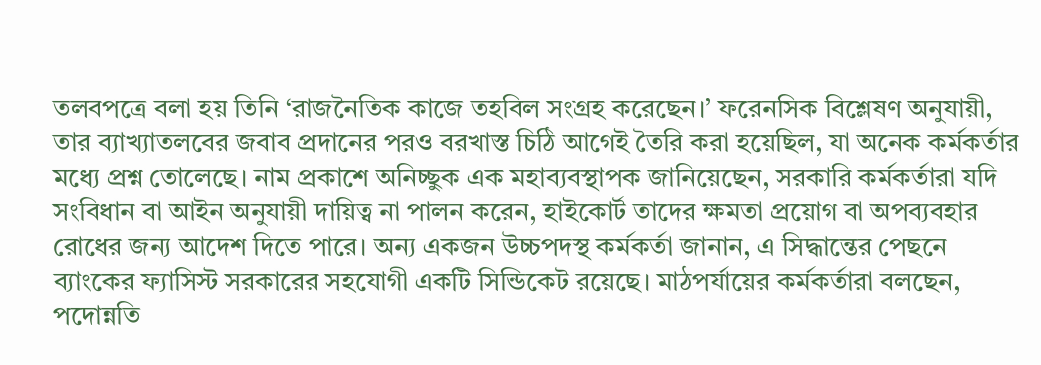তলবপত্রে বলা হয় তিনি ‘রাজনৈতিক কাজে তহবিল সংগ্রহ করেছেন।’ ফরেনসিক বিশ্লেষণ অনুযায়ী, তার ব্যাখ্যাতলবের জবাব প্রদানের পরও বরখাস্ত চিঠি আগেই তৈরি করা হয়েছিল, যা অনেক কর্মকর্তার মধ্যে প্রশ্ন তোলেছে। নাম প্রকাশে অনিচ্ছুক এক মহাব্যবস্থাপক জানিয়েছেন, সরকারি কর্মকর্তারা যদি সংবিধান বা আইন অনুযায়ী দায়িত্ব না পালন করেন, হাইকোর্ট তাদের ক্ষমতা প্রয়োগ বা অপব্যবহার রোধের জন্য আদেশ দিতে পারে। অন্য একজন উচ্চপদস্থ কর্মকর্তা জানান, এ সিদ্ধান্তের পেছনে ব্যাংকের ফ্যাসিস্ট সরকারের সহযোগী একটি সিন্ডিকেট রয়েছে। মাঠপর্যায়ের কর্মকর্তারা বলছেন, পদোন্নতি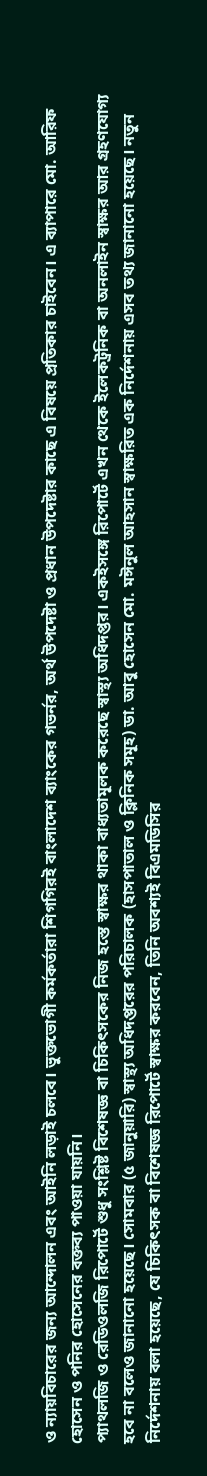ও ন্যায়বিচারের জন্য আন্দোলন এবং আইনি লড়াই চলবে। ভুক্তভোগী কর্মকর্তারা শিগগিরই বাংলাদেশ ব্যাংকের গভর্নর, অর্থ উপদেষ্টা ও প্রধান উপদেষ্টার কাছে এ বিষয়ে প্রতিকার চাইবেন। এ ব্যাপারে মো. আরিফ হোসেন ও পনির হোসেনের বক্তব্য পাওয়া যায়নি।
প্যাথলজি ও রেডিওলজি রিপোর্টে শুধু সংশ্লিষ্ট বিশেষজ্ঞ বা চিকিৎসকের নিজ হস্তে স্বাক্ষর থাকা বাধ্যতামূলক করেছে স্বাস্থ্য অধিদপ্তর। একইসঙ্গে রিপোর্টে এখন থেকে ইলেকট্রনিক বা অনলাইন স্বাক্ষর আর গ্রহণযোগ্য হবে না বলেও জানানো হয়েছে। সোমবার (৫ জানুয়ারি) স্বাস্থ্য অধিদপ্তরের পরিচালক (হাসপাতাল ও ক্লিনিক সমূহ) ডা. আবু হোসেন মো. মঈনুল আহসান স্বাক্ষরিত এক নির্দেশনায় এসব তথ্য জানানো হয়েছে। নতুন নির্দেশনায় বলা হয়েছে, যে চিকিৎসক বা বিশেষজ্ঞ রিপোর্টে স্বাক্ষর করবেন, তিনি অবশ্যই বিএমডিসির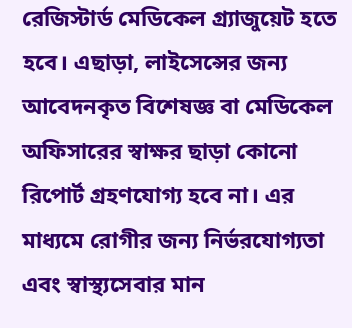রেজিস্টার্ড মেডিকেল গ্র্যাজুয়েট হতে হবে। এছাড়া, লাইসেন্সের জন্য আবেদনকৃত বিশেষজ্ঞ বা মেডিকেল অফিসারের স্বাক্ষর ছাড়া কোনো রিপোর্ট গ্রহণযোগ্য হবে না। এর মাধ্যমে রোগীর জন্য নির্ভরযোগ্যতা এবং স্বাস্থ্যসেবার মান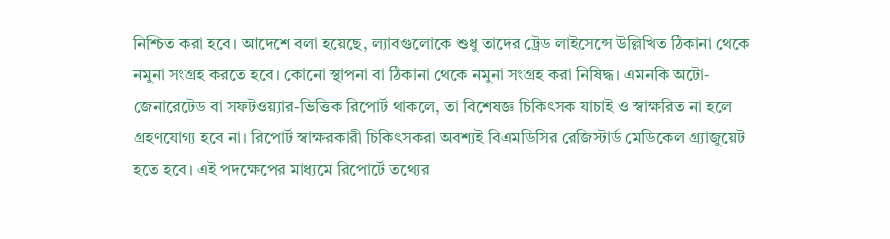নিশ্চিত করা হবে। আদেশে বলা হয়েছে, ল্যাবগুলোকে শুধু তাদের ট্রেড লাইসেন্সে উল্লিখিত ঠিকানা থেকে নমুনা সংগ্রহ করতে হবে। কোনো স্থাপনা বা ঠিকানা থেকে নমুনা সংগ্রহ করা নিষিদ্ধ। এমনকি অটো-জেনারেটেড বা সফটওয়্যার-ভিত্তিক রিপোর্ট থাকলে, তা বিশেষজ্ঞ চিকিৎসক যাচাই ও স্বাক্ষরিত না হলে গ্রহণযোগ্য হবে না। রিপোর্ট স্বাক্ষরকারী চিকিৎসকরা অবশ্যই বিএমডিসির রেজিস্টার্ড মেডিকেল গ্র্যাজুয়েট হতে হবে। এই পদক্ষেপের মাধ্যমে রিপোর্টে তথ্যের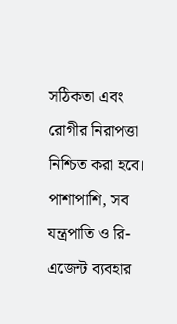সঠিকতা এবং রোগীর নিরাপত্তা নিশ্চিত করা হবে। পাশাপাশি, সব যন্ত্রপাতি ও রি-এজেন্ট ব্যবহার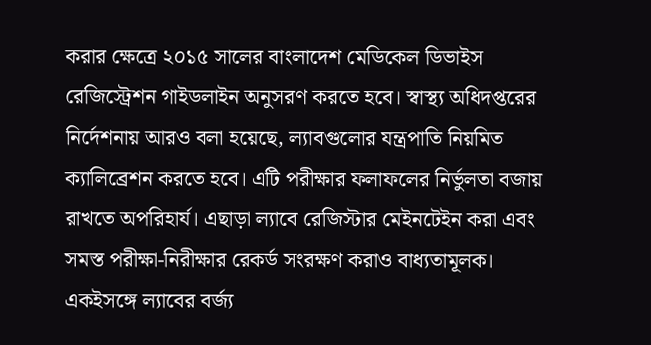করার ক্ষেত্রে ২০১৫ সালের বাংলাদেশ মেডিকেল ডিভাইস রেজিস্ট্রেশন গাইডলাইন অনুসরণ করতে হবে। স্বাস্থ্য অধিদপ্তরের নির্দেশনায় আরও বলা হয়েছে, ল্যাবগুলোর যন্ত্রপাতি নিয়মিত ক্যালিব্রেশন করতে হবে। এটি পরীক্ষার ফলাফলের নির্ভুলতা বজায় রাখতে অপরিহার্য। এছাড়া ল্যাবে রেজিস্টার মেইনটেইন করা এবং সমস্ত পরীক্ষা-নিরীক্ষার রেকর্ড সংরক্ষণ করাও বাধ্যতামূলক। একইসঙ্গে ল্যাবের বর্জ্য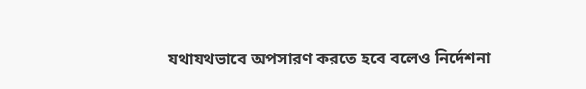যথাযথভাবে অপসারণ করতে হবে বলেও নির্দেশনা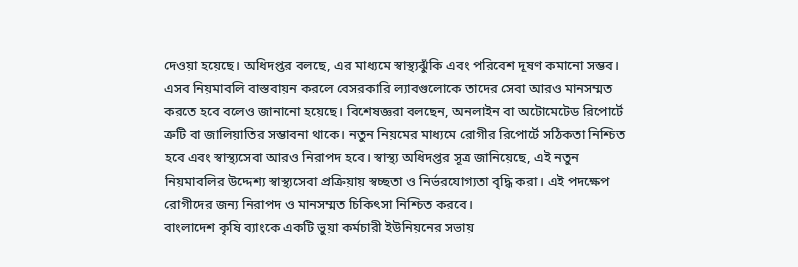দেওয়া হয়েছে। অধিদপ্তর বলছে, এর মাধ্যমে স্বাস্থ্যঝুঁকি এবং পরিবেশ দূষণ কমানো সম্ভব। এসব নিয়মাবলি বাস্তবায়ন করলে বেসরকারি ল্যাবগুলোকে তাদের সেবা আরও মানসম্মত করতে হবে বলেও জানানো হয়েছে। বিশেষজ্ঞরা বলছেন, অনলাইন বা অটোমেটেড রিপোর্টে ত্রুটি বা জালিয়াতির সম্ভাবনা থাকে। নতুন নিয়মের মাধ্যমে রোগীর রিপোর্টে সঠিকতা নিশ্চিত হবে এবং স্বাস্থ্যসেবা আরও নিরাপদ হবে। স্বাস্থ্য অধিদপ্তর সূত্র জানিয়েছে, এই নতুন নিয়মাবলির উদ্দেশ্য স্বাস্থ্যসেবা প্রক্রিয়ায় স্বচ্ছতা ও নির্ভরযোগ্যতা বৃদ্ধি করা। এই পদক্ষেপ রোগীদের জন্য নিরাপদ ও মানসম্মত চিকিৎসা নিশ্চিত করবে।
বাংলাদেশ কৃষি ব্যাংকে একটি ভুয়া কর্মচারী ইউনিয়নের সভায়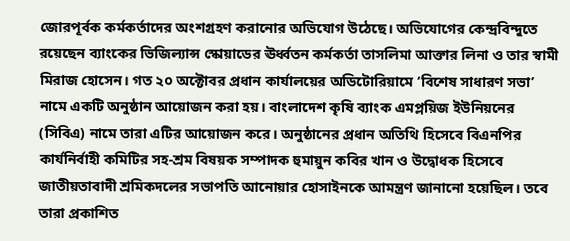জোরপূর্বক কর্মকর্তাদের অংশগ্রহণ করানোর অভিযোগ উঠেছে। অভিযোগের কেন্দ্রবিন্দুতে রয়েছেন ব্যাংকের ভিজিল্যান্স স্কোয়াডের ঊর্ধ্বতন কর্মকর্তা তাসলিমা আক্তার লিনা ও তার স্বামী মিরাজ হোসেন। গত ২০ অক্টোবর প্রধান কার্যালয়ের অডিটোরিয়ামে ‘বিশেষ সাধারণ সভা’ নামে একটি অনুষ্ঠান আয়োজন করা হয়। বাংলাদেশ কৃষি ব্যাংক এমপ্লয়িজ ইউনিয়নের (সিবিএ) নামে তারা এটির আয়োজন করে। অনুষ্ঠানের প্রধান অতিথি হিসেবে বিএনপির কার্যনির্বাহী কমিটির সহ-শ্রম বিষয়ক সম্পাদক হুমায়ুন কবির খান ও উদ্বোধক হিসেবে জাতীয়তাবাদী শ্রমিকদলের সভাপতি আনোয়ার হোসাইনকে আমন্ত্রণ জানানো হয়েছিল। তবে তারা প্রকাশিত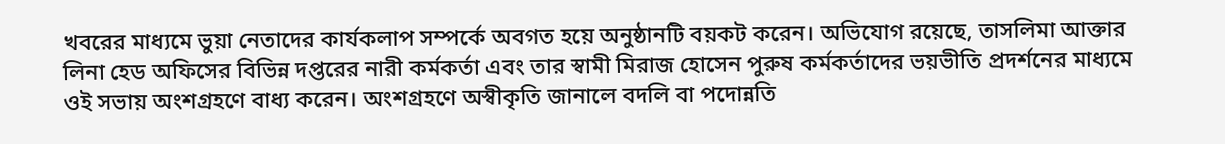খবরের মাধ্যমে ভুয়া নেতাদের কার্যকলাপ সম্পর্কে অবগত হয়ে অনুষ্ঠানটি বয়কট করেন। অভিযোগ রয়েছে, তাসলিমা আক্তার লিনা হেড অফিসের বিভিন্ন দপ্তরের নারী কর্মকর্তা এবং তার স্বামী মিরাজ হোসেন পুরুষ কর্মকর্তাদের ভয়ভীতি প্রদর্শনের মাধ্যমে ওই সভায় অংশগ্রহণে বাধ্য করেন। অংশগ্রহণে অস্বীকৃতি জানালে বদলি বা পদোন্নতি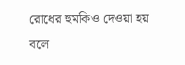রোধের হুমকিও দেওয়া হয় বলে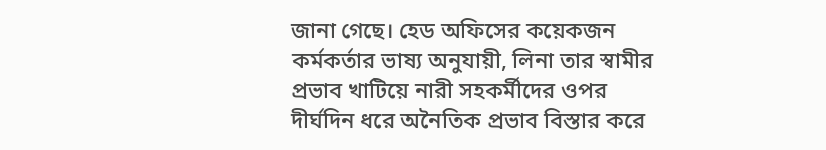জানা গেছে। হেড অফিসের কয়েকজন কর্মকর্তার ভাষ্য অনুযায়ী, লিনা তার স্বামীর প্রভাব খাটিয়ে নারী সহকর্মীদের ওপর দীর্ঘদিন ধরে অনৈতিক প্রভাব বিস্তার করে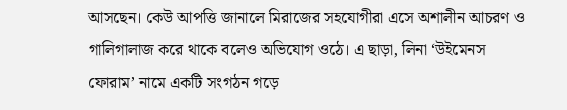আসছেন। কেউ আপত্তি জানালে মিরাজের সহযোগীরা এসে অশালীন আচরণ ও গালিগালাজ করে থাকে বলেও অভিযোগ ওঠে। এ ছাড়া, লিনা ‘উইমেনস ফোরাম’ নামে একটি সংগঠন গড়ে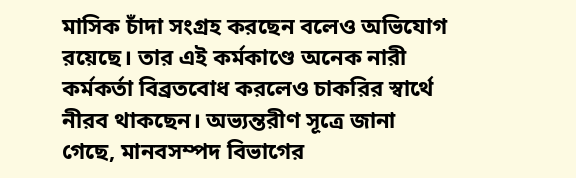মাসিক চাঁদা সংগ্রহ করছেন বলেও অভিযোগ রয়েছে। তার এই কর্মকাণ্ডে অনেক নারী কর্মকর্তা বিব্রতবোধ করলেও চাকরির স্বার্থে নীরব থাকছেন। অভ্যন্তরীণ সূত্রে জানা গেছে, মানবসম্পদ বিভাগের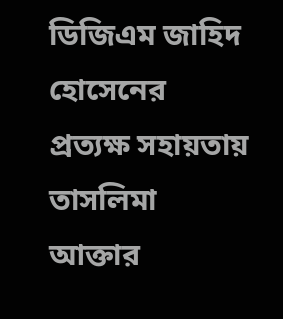ডিজিএম জাহিদ হোসেনের প্রত্যক্ষ সহায়তায় তাসলিমা আক্তার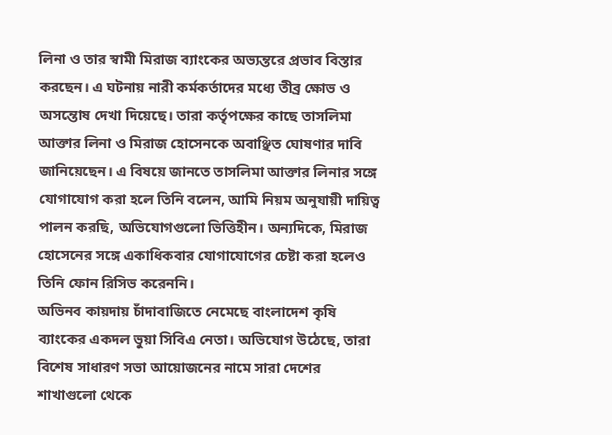লিনা ও তার স্বামী মিরাজ ব্যাংকের অভ্যন্তরে প্রভাব বিস্তার করছেন। এ ঘটনায় নারী কর্মকর্তাদের মধ্যে তীব্র ক্ষোভ ও অসন্তোষ দেখা দিয়েছে। তারা কর্তৃপক্ষের কাছে তাসলিমা আক্তার লিনা ও মিরাজ হোসেনকে অবাঞ্ছিত ঘোষণার দাবি জানিয়েছেন। এ বিষয়ে জানতে তাসলিমা আক্তার লিনার সঙ্গে যোগাযোগ করা হলে তিনি বলেন, আমি নিয়ম অনুযায়ী দায়িত্ব পালন করছি, অভিযোগগুলো ভিত্তিহীন। অন্যদিকে, মিরাজ হোসেনের সঙ্গে একাধিকবার যোগাযোগের চেষ্টা করা হলেও তিনি ফোন রিসিভ করেননি।
অভিনব কায়দায় চাঁদাবাজিতে নেমেছে বাংলাদেশ কৃষি ব্যাংকের একদল ভুয়া সিবিএ নেতা। অভিযোগ উঠেছে, তারা বিশেষ সাধারণ সভা আয়োজনের নামে সারা দেশের শাখাগুলো থেকে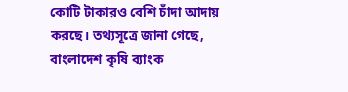কোটি টাকারও বেশি চাঁদা আদায় করছে। তথ্যসূত্রে জানা গেছে, বাংলাদেশ কৃষি ব্যাংক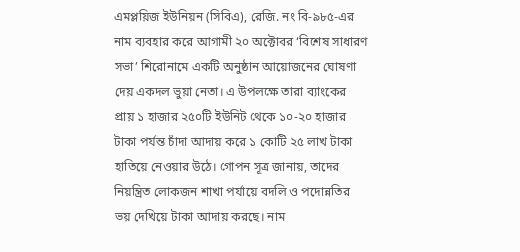এমপ্লয়িজ ইউনিয়ন (সিবিএ), রেজি. নং বি-৯৮৫-এর নাম ব্যবহার করে আগামী ২০ অক্টোবর ‘বিশেষ সাধারণ সভা’ শিরোনামে একটি অনুষ্ঠান আয়োজনের ঘোষণা দেয় একদল ভুয়া নেতা। এ উপলক্ষে তারা ব্যাংকের প্রায় ১ হাজার ২৫০টি ইউনিট থেকে ১০-২০ হাজার টাকা পর্যন্ত চাঁদা আদায় করে ১ কোটি ২৫ লাখ টাকা হাতিয়ে নেওয়ার উঠে। গোপন সূত্র জানায়, তাদের নিয়ন্ত্রিত লোকজন শাখা পর্যায়ে বদলি ও পদোন্নতির ভয় দেখিয়ে টাকা আদায় করছে। নাম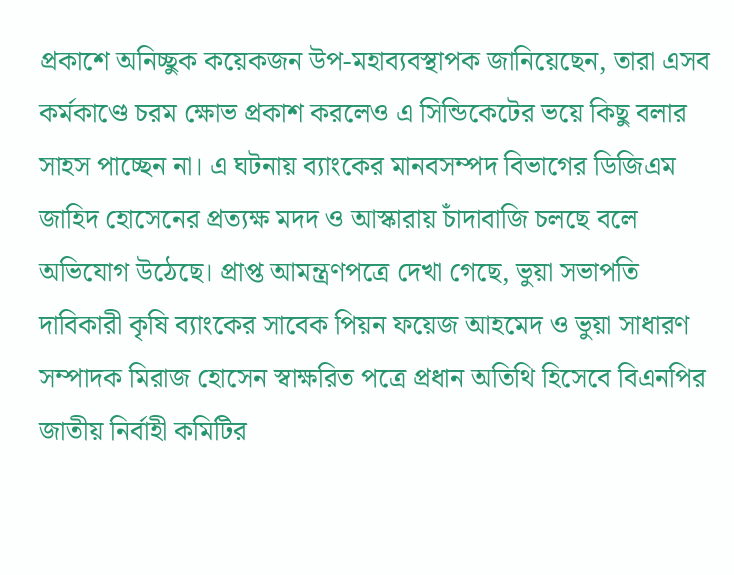প্রকাশে অনিচ্ছুক কয়েকজন উপ-মহাব্যবস্থাপক জানিয়েছেন, তারা এসব কর্মকাণ্ডে চরম ক্ষোভ প্রকাশ করলেও এ সিন্ডিকেটের ভয়ে কিছু বলার সাহস পাচ্ছেন না। এ ঘটনায় ব্যাংকের মানবসম্পদ বিভাগের ডিজিএম জাহিদ হোসেনের প্রত্যক্ষ মদদ ও আস্কারায় চাঁদাবাজি চলছে বলে অভিযোগ উঠেছে। প্রাপ্ত আমন্ত্রণপত্রে দেখা গেছে, ভুয়া সভাপতি দাবিকারী কৃষি ব্যাংকের সাবেক পিয়ন ফয়েজ আহমেদ ও ভুয়া সাধারণ সম্পাদক মিরাজ হোসেন স্বাক্ষরিত পত্রে প্রধান অতিথি হিসেবে বিএনপির জাতীয় নির্বাহী কমিটির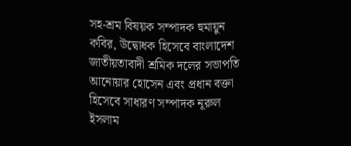সহ-শ্রম বিষয়ক সম্পাদক হুমায়ুন কবির, উদ্বোধক হিসেবে বাংলাদেশ জাতীয়তাবাদী শ্রমিক দলের সভাপতি আনোয়ার হোসেন এবং প্রধান বক্তা হিসেবে সাধারণ সম্পাদক নূরুল ইসলাম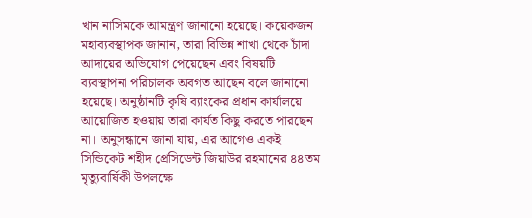খান নাসিমকে আমন্ত্রণ জানানো হয়েছে। কয়েকজন মহাব্যবস্থাপক জানান, তারা বিভিন্ন শাখা থেকে চাঁদা আদায়ের অভিযোগ পেয়েছেন এবং বিষয়টি ব্যবস্থাপনা পরিচালক অবগত আছেন বলে জানানো হয়েছে। অনুষ্ঠানটি কৃষি ব্যাংকের প্রধান কার্যালয়ে আয়োজিত হওয়ায় তারা কার্যত কিছু করতে পারছেন না। অনুসন্ধানে জানা যায়, এর আগেও একই সিন্ডিকেট শহীদ প্রেসিডেন্ট জিয়াউর রহমানের ৪৪তম মৃত্যুবার্ষিকী উপলক্ষে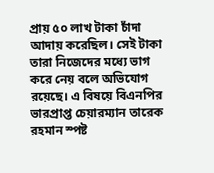প্রায় ৫০ লাখ টাকা চাঁদা আদায় করেছিল। সেই টাকা তারা নিজেদের মধ্যে ভাগ করে নেয় বলে অভিযোগ রয়েছে। এ বিষয়ে বিএনপির ভারপ্রাপ্ত চেয়ারম্যান তারেক রহমান স্পষ্ট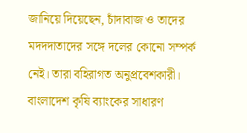জানিয়ে দিয়েছেন, চাঁদাবাজ ও তাদের মদদদাতাদের সঙ্গে দলের কোনো সম্পর্ক নেই। তারা বহিরাগত অনুপ্রবেশকারী। বাংলাদেশ কৃষি ব্যাংকের সাধারণ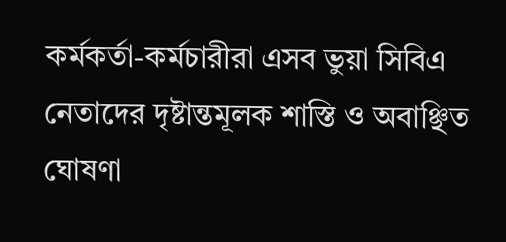কর্মকর্তা-কর্মচারীরা এসব ভুয়া সিবিএ নেতাদের দৃষ্টান্তমূলক শাস্তি ও অবাঞ্ছিত ঘোষণা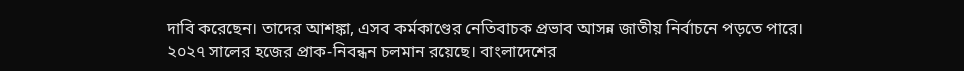দাবি করেছেন। তাদের আশঙ্কা, এসব কর্মকাণ্ডের নেতিবাচক প্রভাব আসন্ন জাতীয় নির্বাচনে পড়তে পারে।
২০২৭ সালের হজের প্রাক-নিবন্ধন চলমান রয়েছে। বাংলাদেশের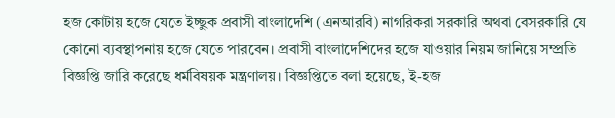হজ কোটায় হজে যেতে ইচ্ছুক প্রবাসী বাংলাদেশি (এনআরবি) নাগরিকরা সরকারি অথবা বেসরকারি যে কোনো ব্যবস্থাপনায় হজে যেতে পারবেন। প্রবাসী বাংলাদেশিদের হজে যাওয়ার নিয়ম জানিয়ে সম্প্রতি বিজ্ঞপ্তি জারি করেছে ধর্মবিষয়ক মন্ত্রণালয়। বিজ্ঞপ্তিতে বলা হয়েছে, ই-হজ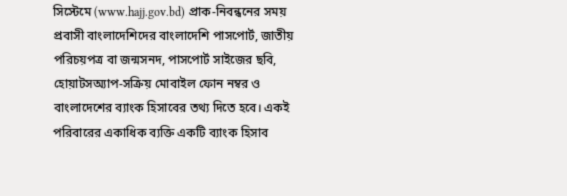সিস্টেমে (www.hajj.gov.bd) প্রাক-নিবন্ধনের সময় প্রবাসী বাংলাদেশিদের বাংলাদেশি পাসপোর্ট, জাতীয় পরিচয়পত্র বা জন্মসনদ, পাসপোর্ট সাইজের ছবি, হোয়াটসঅ্যাপ-সক্রিয় মোবাইল ফোন নম্বর ও বাংলাদেশের ব্যাংক হিসাবের তথ্য দিতে হবে। একই পরিবারের একাধিক ব্যক্তি একটি ব্যাংক হিসাব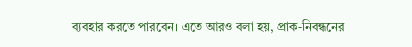ব্যবহার করতে পারবেন। এতে আরও বলা হয়, প্রাক-নিবন্ধনের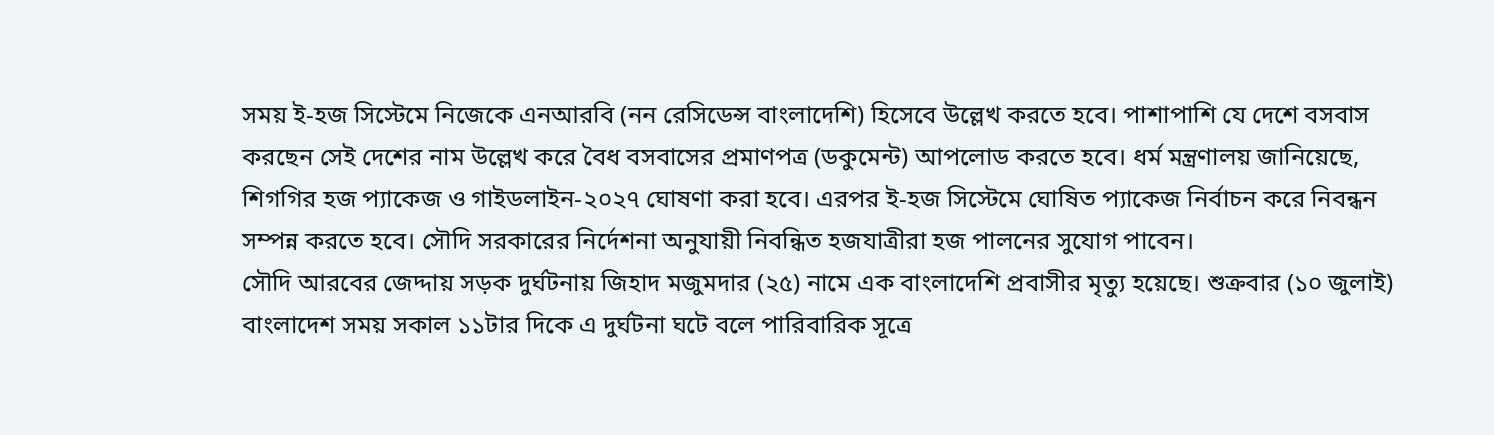সময় ই-হজ সিস্টেমে নিজেকে এনআরবি (নন রেসিডেন্স বাংলাদেশি) হিসেবে উল্লেখ করতে হবে। পাশাপাশি যে দেশে বসবাস করছেন সেই দেশের নাম উল্লেখ করে বৈধ বসবাসের প্রমাণপত্র (ডকুমেন্ট) আপলোড করতে হবে। ধর্ম মন্ত্রণালয় জানিয়েছে, শিগগির হজ প্যাকেজ ও গাইডলাইন-২০২৭ ঘোষণা করা হবে। এরপর ই-হজ সিস্টেমে ঘোষিত প্যাকেজ নির্বাচন করে নিবন্ধন সম্পন্ন করতে হবে। সৌদি সরকারের নির্দেশনা অনুযায়ী নিবন্ধিত হজযাত্রীরা হজ পালনের সুযোগ পাবেন।
সৌদি আরবের জেদ্দায় সড়ক দুর্ঘটনায় জিহাদ মজুমদার (২৫) নামে এক বাংলাদেশি প্রবাসীর মৃত্যু হয়েছে। শুক্রবার (১০ জুলাই) বাংলাদেশ সময় সকাল ১১টার দিকে এ দুর্ঘটনা ঘটে বলে পারিবারিক সূত্রে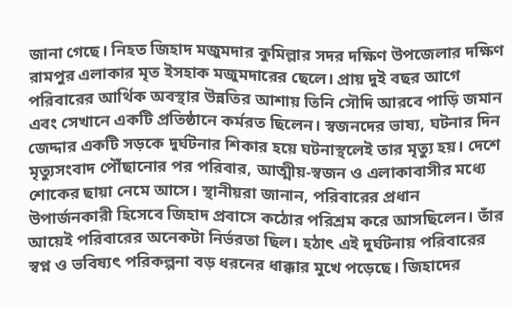জানা গেছে। নিহত জিহাদ মজুমদার কুমিল্লার সদর দক্ষিণ উপজেলার দক্ষিণ রামপুর এলাকার মৃত ইসহাক মজুমদারের ছেলে। প্রায় দুই বছর আগে পরিবারের আর্থিক অবস্থার উন্নতির আশায় তিনি সৌদি আরবে পাড়ি জমান এবং সেখানে একটি প্রতিষ্ঠানে কর্মরত ছিলেন। স্বজনদের ভাষ্য, ঘটনার দিন জেদ্দার একটি সড়কে দুর্ঘটনার শিকার হয়ে ঘটনাস্থলেই তার মৃত্যু হয়। দেশে মৃত্যুসংবাদ পৌঁছানোর পর পরিবার, আত্মীয়-স্বজন ও এলাকাবাসীর মধ্যে শোকের ছায়া নেমে আসে। স্থানীয়রা জানান, পরিবারের প্রধান উপার্জনকারী হিসেবে জিহাদ প্রবাসে কঠোর পরিশ্রম করে আসছিলেন। তাঁর আয়েই পরিবারের অনেকটা নির্ভরতা ছিল। হঠাৎ এই দুর্ঘটনায় পরিবারের স্বপ্ন ও ভবিষ্যৎ পরিকল্পনা বড় ধরনের ধাক্কার মুখে পড়েছে। জিহাদের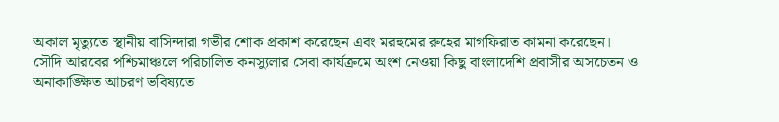অকাল মৃত্যুতে স্থানীয় বাসিন্দারা গভীর শোক প্রকাশ করেছেন এবং মরহুমের রুহের মাগফিরাত কামনা করেছেন।
সৌদি আরবের পশ্চিমাঞ্চলে পরিচালিত কনস্যুলার সেবা কার্যক্রমে অংশ নেওয়া কিছু বাংলাদেশি প্রবাসীর অসচেতন ও অনাকাঙ্ক্ষিত আচরণ ভবিষ্যতে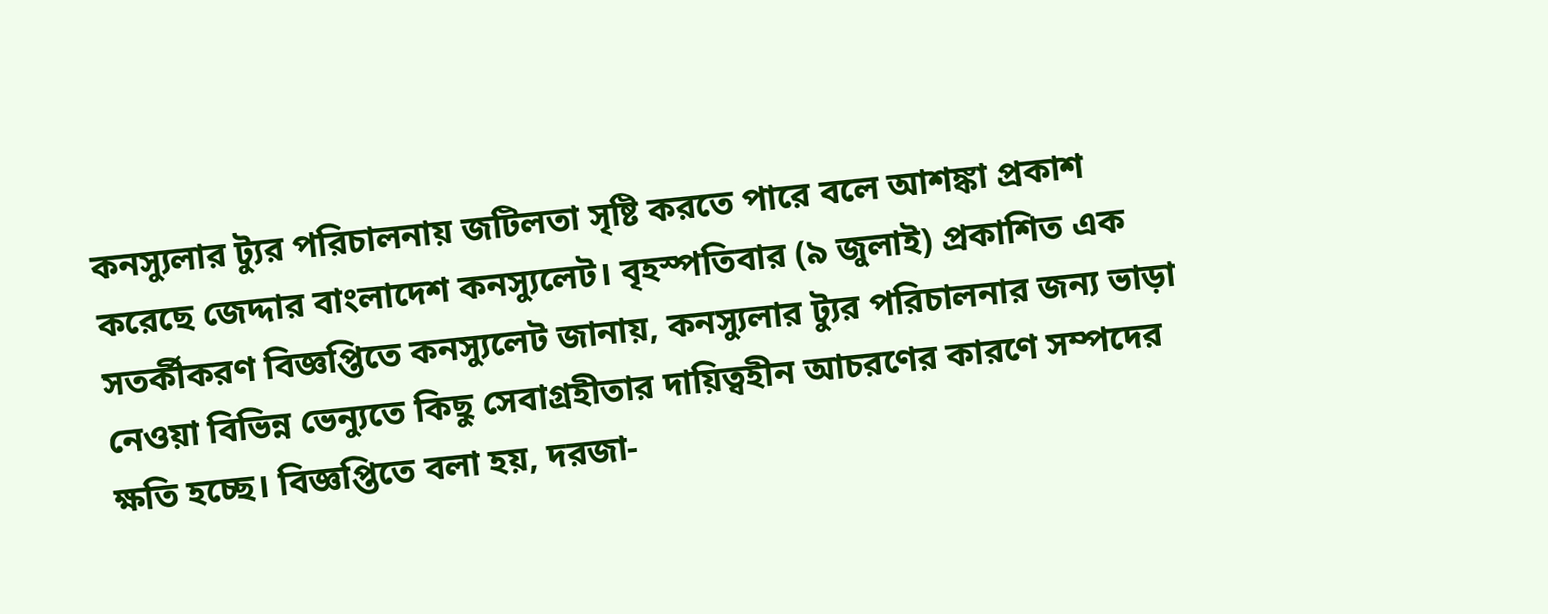কনস্যুলার ট্যুর পরিচালনায় জটিলতা সৃষ্টি করতে পারে বলে আশঙ্কা প্রকাশ করেছে জেদ্দার বাংলাদেশ কনস্যুলেট। বৃহস্পতিবার (৯ জুলাই) প্রকাশিত এক সতর্কীকরণ বিজ্ঞপ্তিতে কনস্যুলেট জানায়, কনস্যুলার ট্যুর পরিচালনার জন্য ভাড়া নেওয়া বিভিন্ন ভেন্যুতে কিছু সেবাগ্রহীতার দায়িত্বহীন আচরণের কারণে সম্পদের ক্ষতি হচ্ছে। বিজ্ঞপ্তিতে বলা হয়, দরজা-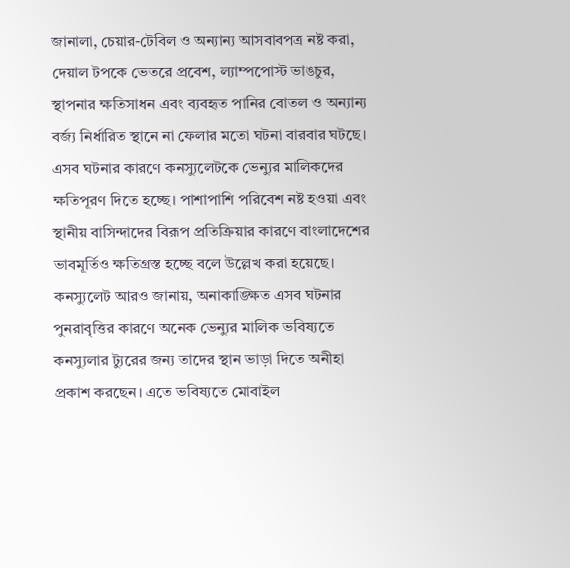জানালা, চেয়ার-টেবিল ও অন্যান্য আসবাবপত্র নষ্ট করা, দেয়াল টপকে ভেতরে প্রবেশ, ল্যাম্পপোস্ট ভাঙচুর, স্থাপনার ক্ষতিসাধন এবং ব্যবহৃত পানির বোতল ও অন্যান্য বর্জ্য নির্ধারিত স্থানে না ফেলার মতো ঘটনা বারবার ঘটছে। এসব ঘটনার কারণে কনস্যুলেটকে ভেন্যুর মালিকদের ক্ষতিপূরণ দিতে হচ্ছে। পাশাপাশি পরিবেশ নষ্ট হওয়া এবং স্থানীয় বাসিন্দাদের বিরূপ প্রতিক্রিয়ার কারণে বাংলাদেশের ভাবমূর্তিও ক্ষতিগ্রস্ত হচ্ছে বলে উল্লেখ করা হয়েছে। কনস্যুলেট আরও জানায়, অনাকাঙ্ক্ষিত এসব ঘটনার পুনরাবৃত্তির কারণে অনেক ভেন্যুর মালিক ভবিষ্যতে কনস্যুলার ট্যুরের জন্য তাদের স্থান ভাড়া দিতে অনীহা প্রকাশ করছেন। এতে ভবিষ্যতে মোবাইল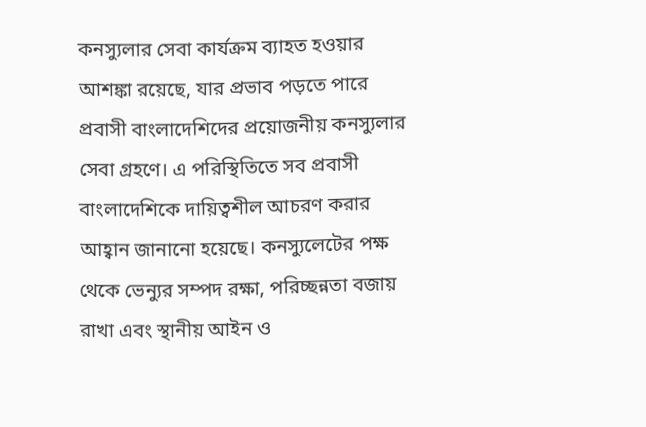কনস্যুলার সেবা কার্যক্রম ব্যাহত হওয়ার আশঙ্কা রয়েছে, যার প্রভাব পড়তে পারে প্রবাসী বাংলাদেশিদের প্রয়োজনীয় কনস্যুলার সেবা গ্রহণে। এ পরিস্থিতিতে সব প্রবাসী বাংলাদেশিকে দায়িত্বশীল আচরণ করার আহ্বান জানানো হয়েছে। কনস্যুলেটের পক্ষ থেকে ভেন্যুর সম্পদ রক্ষা, পরিচ্ছন্নতা বজায় রাখা এবং স্থানীয় আইন ও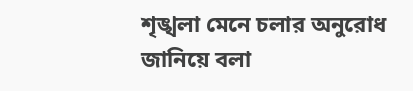শৃঙ্খলা মেনে চলার অনুরোধ জানিয়ে বলা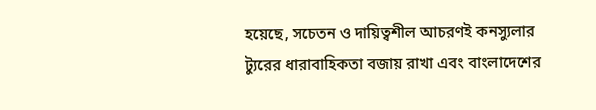হয়েছে, সচেতন ও দায়িত্বশীল আচরণই কনস্যুলার ট্যুরের ধারাবাহিকতা বজায় রাখা এবং বাংলাদেশের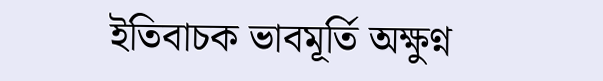ইতিবাচক ভাবমূর্তি অক্ষুণ্ন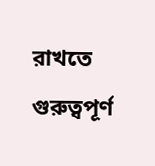রাখতে গুরুত্বপূর্ণ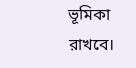ভূমিকা রাখবে।